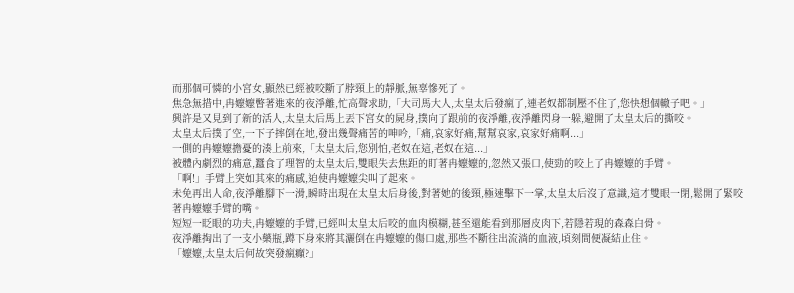而那個可憐的小宮女,顯然已經被咬斷了脖頸上的靜脈,無辜慘死了。
焦急無措中,冉嬤嬤瞥著進來的夜淨離,忙高聲求助,「大司馬大人,太皇太后發瘋了,連老奴都制壓不住了,您快想個轍子吧。」
興許是又見到了新的活人,太皇太后馬上丟下宮女的屍身,撲向了跟前的夜淨離,夜淨離閃身一躲,避開了太皇太后的撕咬。
太皇太后撲了空,一下子摔倒在地,發出幾聲痛苦的呻吟,「痛,哀家好痛,幫幫哀家,哀家好痛啊...」
一側的冉嬤嬤擔憂的湊上前來,「太皇太后,您別怕,老奴在這,老奴在這...」
被體內劇烈的痛意,蠶食了理智的太皇太后,雙眼失去焦距的盯著冉嬤嬤的,忽然又張口,使勁的咬上了冉嬤嬤的手臂。
「啊!」手臂上突如其來的痛感,迫使冉嬤嬤尖叫了起來。
未免再出人命,夜淨離腳下一滑,瞬時出現在太皇太后身後,對著她的後頸,極速擊下一掌,太皇太后沒了意識,這才雙眼一閉,鬆開了緊咬著冉嬤嬤手臂的嘴。
短短一眨眼的功夫,冉嬤嬤的手臂,已經叫太皇太后咬的血肉模糊,甚至還能看到那層皮肉下,若隱若現的森森白骨。
夜淨離掏出了一支小藥瓶,蹲下身來將其灑倒在冉嬤嬤的傷口處,那些不斷往出流淌的血液,頃刻間便凝結止住。
「嬤嬤,太皇太后何故突發瘋癲?」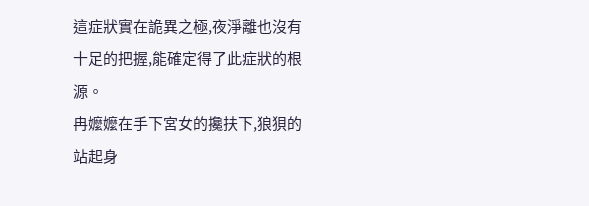這症狀實在詭異之極,夜淨離也沒有十足的把握,能確定得了此症狀的根源。
冉嬤嬤在手下宮女的攙扶下,狼狽的站起身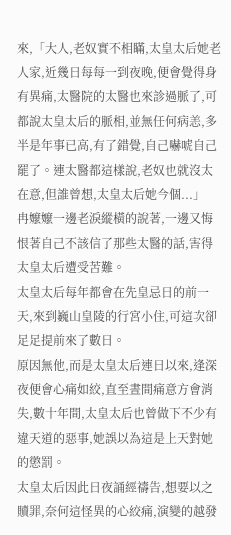來,「大人,老奴實不相瞞,太皇太后她老人家,近幾日每每一到夜晚,便會覺得身有異痛,太醫院的太醫也來診過脈了,可都說太皇太后的脈相,並無任何病恙,多半是年事已高,有了錯覺,自己嚇唬自己罷了。連太醫都這樣說,老奴也就沒太在意,但誰曾想,太皇太后她今個...」
冉嬤嬤一邊老淚縱橫的說著,一邊又悔恨著自己不該信了那些太醫的話,害得太皇太后遭受苦難。
太皇太后每年都會在先皇忌日的前一天,來到巍山皇陵的行宮小住,可這次卻足足提前來了數日。
原因無他,而是太皇太后連日以來,逢深夜便會心痛如絞,直至晝間痛意方會消失,數十年間,太皇太后也曾做下不少有違天道的惡事,她誤以為這是上天對她的懲罰。
太皇太后因此日夜誦經禱告,想要以之贖罪,奈何這怪異的心絞痛,演變的越發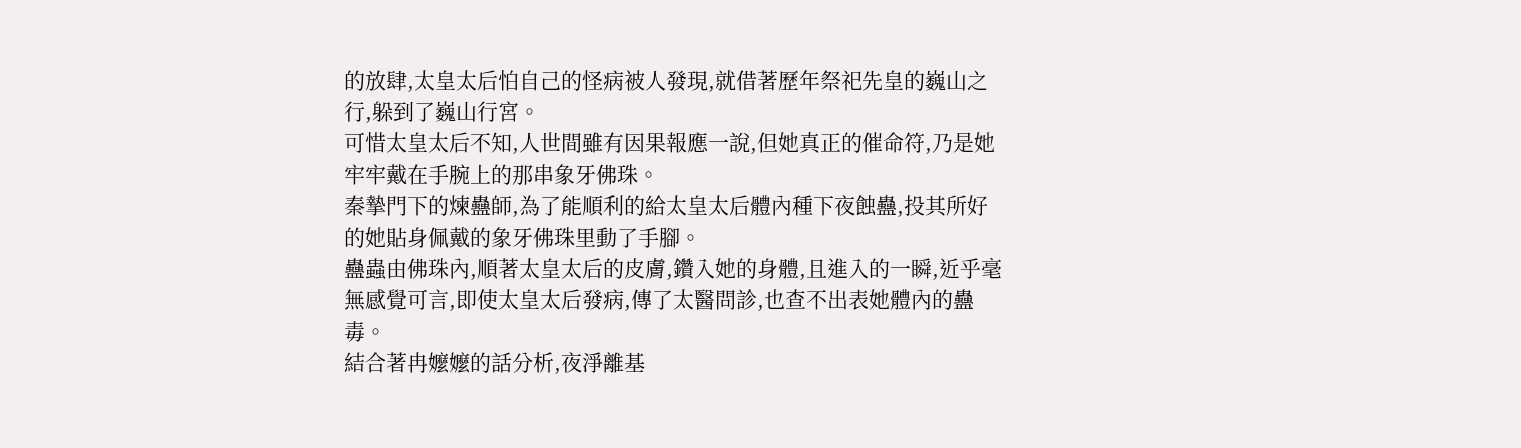的放肆,太皇太后怕自己的怪病被人發現,就借著歷年祭祀先皇的巍山之行,躲到了巍山行宮。
可惜太皇太后不知,人世間雖有因果報應一說,但她真正的催命符,乃是她牢牢戴在手腕上的那串象牙佛珠。
秦摯門下的煉蠱師,為了能順利的給太皇太后體內種下夜蝕蠱,投其所好的她貼身佩戴的象牙佛珠里動了手腳。
蠱蟲由佛珠內,順著太皇太后的皮膚,鑽入她的身體,且進入的一瞬,近乎毫無感覺可言,即使太皇太后發病,傳了太醫問診,也查不出表她體內的蠱毒。
結合著冉嬤嬤的話分析,夜淨離基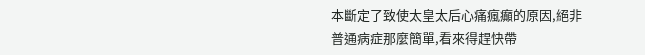本斷定了致使太皇太后心痛瘋癲的原因,絕非普通病症那麼簡單,看來得趕快帶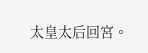太皇太后回宮。